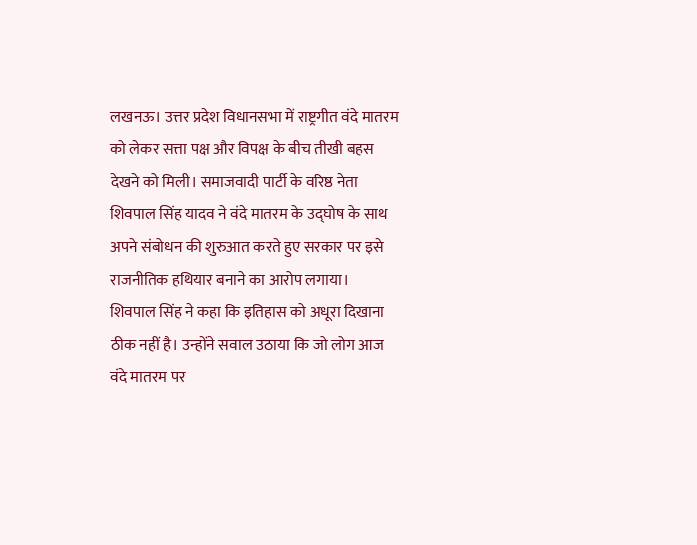लखनऊ। उत्तर प्रदेश विधानसभा में राष्ट्रगीत वंदे मातरम को लेकर सत्ता पक्ष और विपक्ष के बीच तीखी बहस देखने को मिली। समाजवादी पार्टी के वरिष्ठ नेता शिवपाल सिंह यादव ने वंदे मातरम के उद्घोष के साथ अपने संबोधन की शुरुआत करते हुए सरकार पर इसे राजनीतिक हथियार बनाने का आरोप लगाया।
शिवपाल सिंह ने कहा कि इतिहास को अधूरा दिखाना ठीक नहीं है। उन्होंने सवाल उठाया कि जो लोग आज वंदे मातरम पर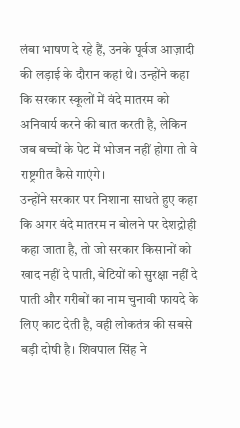लंबा भाषण दे रहे हैं, उनके पूर्वज आज़ादी की लड़ाई के दौरान कहां थे। उन्होंने कहा कि सरकार स्कूलों में वंदे मातरम को अनिवार्य करने की बात करती है, लेकिन जब बच्चों के पेट में भोजन नहीं होगा तो वे राष्ट्रगीत कैसे गाएंगे।
उन्होंने सरकार पर निशाना साधते हुए कहा कि अगर वंदे मातरम न बोलने पर देशद्रोही कहा जाता है, तो जो सरकार किसानों को खाद नहीं दे पाती, बेटियों को सुरक्षा नहीं दे पाती और गरीबों का नाम चुनावी फायदे के लिए काट देती है, वही लोकतंत्र की सबसे बड़ी दोषी है। शिवपाल सिंह ने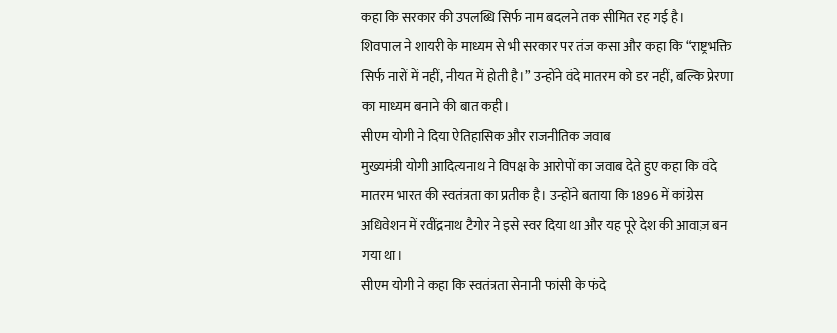कहा कि सरकार की उपलब्धि सिर्फ नाम बदलने तक सीमित रह गई है।
शिवपाल ने शायरी के माध्यम से भी सरकार पर तंज कसा और कहा कि “राष्ट्रभक्ति सिर्फ नारों में नहीं, नीयत में होती है।” उन्होंने वंदे मातरम को डर नहीं, बल्कि प्रेरणा का माध्यम बनाने की बात कही।
सीएम योगी ने दिया ऐतिहासिक और राजनीतिक जवाब
मुख्यमंत्री योगी आदित्यनाथ ने विपक्ष के आरोपों का जवाब देते हुए कहा कि वंदे मातरम भारत की स्वतंत्रता का प्रतीक है। उन्होंने बताया कि 1896 में कांग्रेस अधिवेशन में रवींद्रनाथ टैगोर ने इसे स्वर दिया था और यह पूरे देश की आवाज़ बन गया था।
सीएम योगी ने कहा कि स्वतंत्रता सेनानी फांसी के फंदे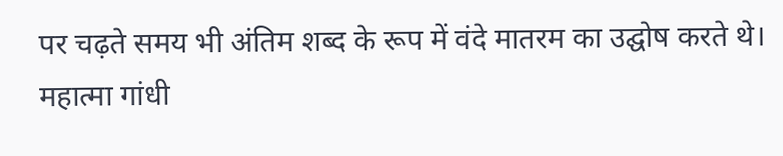पर चढ़ते समय भी अंतिम शब्द के रूप में वंदे मातरम का उद्घोष करते थे। महात्मा गांधी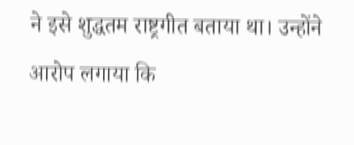ने इसे शुद्धतम राष्ट्रगीत बताया था। उन्होंने आरोप लगाया कि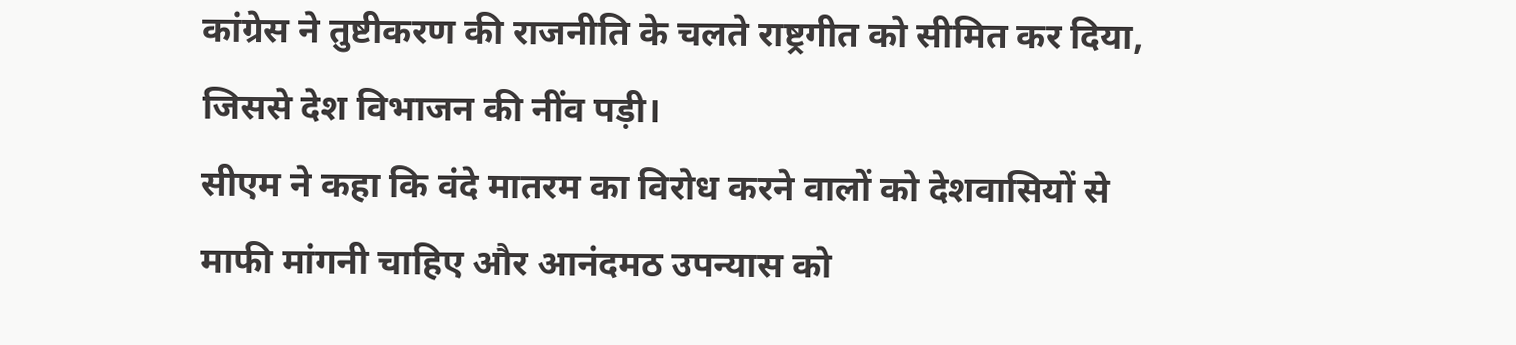कांग्रेस ने तुष्टीकरण की राजनीति के चलते राष्ट्रगीत को सीमित कर दिया, जिससे देश विभाजन की नींव पड़ी।
सीएम ने कहा कि वंदे मातरम का विरोध करने वालों को देशवासियों से माफी मांगनी चाहिए और आनंदमठ उपन्यास को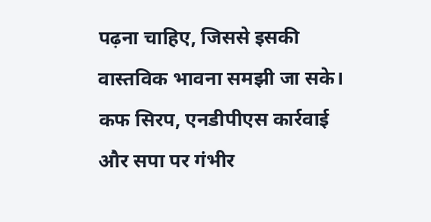पढ़ना चाहिए, जिससे इसकी वास्तविक भावना समझी जा सके।
कफ सिरप, एनडीपीएस कार्रवाई और सपा पर गंभीर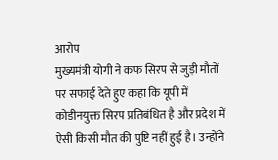आरोप
मुख्यमंत्री योगी ने कफ सिरप से जुड़ी मौतों पर सफाई देते हुए कहा कि यूपी में कोडीनयुक्त सिरप प्रतिबंधित है और प्रदेश में ऐसी किसी मौत की पुष्टि नहीं हुई है। उन्होंने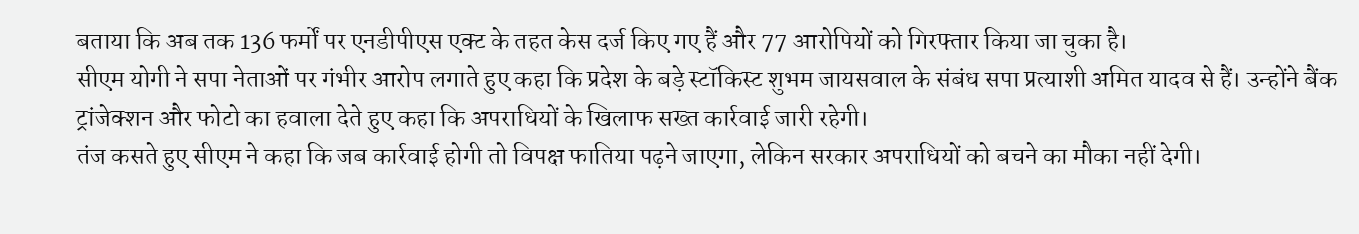बताया कि अब तक 136 फर्मों पर एनडीपीएस एक्ट के तहत केस दर्ज किए गए हैं और 77 आरोपियों को गिरफ्तार किया जा चुका है।
सीएम योगी ने सपा नेताओं पर गंभीर आरोप लगाते हुए कहा कि प्रदेश के बड़े स्टॉकिस्ट शुभम जायसवाल के संबंध सपा प्रत्याशी अमित यादव से हैं। उन्होंने बैंक ट्रांजेक्शन और फोटो का हवाला देते हुए कहा कि अपराधियों के खिलाफ सख्त कार्रवाई जारी रहेगी।
तंज कसते हुए सीएम ने कहा कि जब कार्रवाई होगी तो विपक्ष फातिया पढ़ने जाएगा, लेकिन सरकार अपराधियों को बचने का मौका नहीं देगी।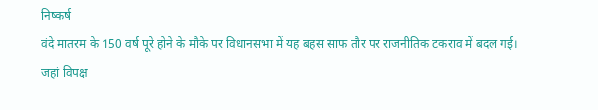निष्कर्ष
वंदे मातरम के 150 वर्ष पूरे होने के मौके पर विधानसभा में यह बहस साफ तौर पर राजनीतिक टकराव में बदल गई। जहां विपक्ष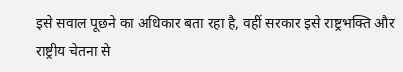इसे सवाल पूछने का अधिकार बता रहा है, वहीं सरकार इसे राष्ट्रभक्ति और राष्ट्रीय चेतना से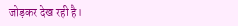जोड़कर देख रही है।